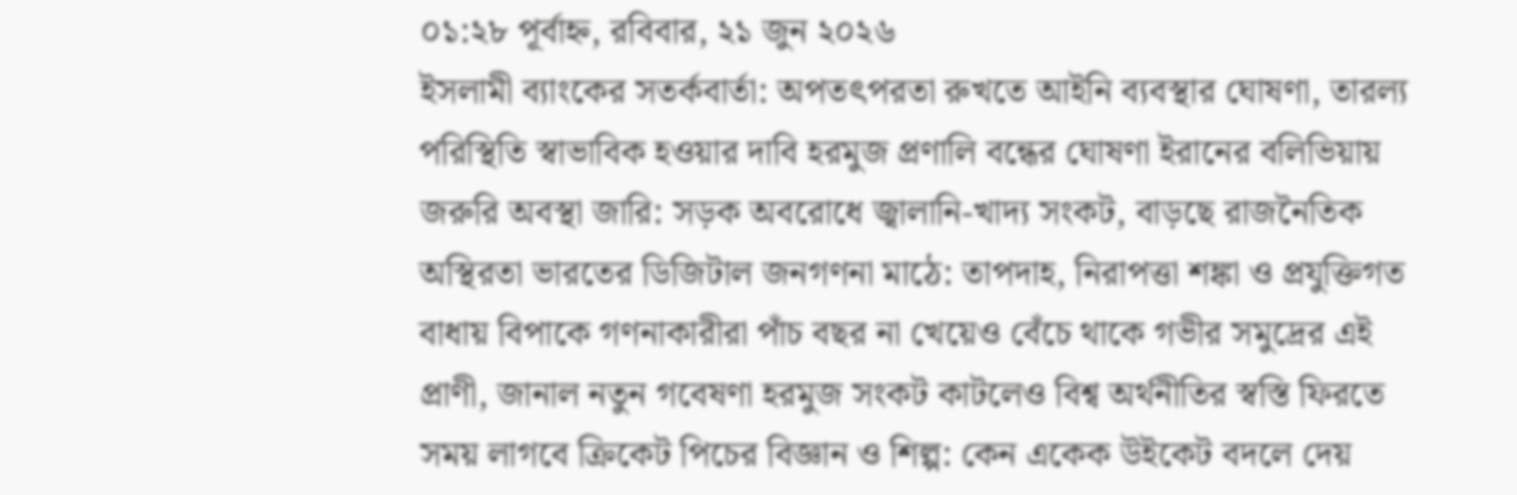০১:২৮ পূর্বাহ্ন, রবিবার, ২১ জুন ২০২৬
ইসলামী ব্যাংকের সতর্কবার্তা: অপতৎপরতা রুখতে আইনি ব্যবস্থার ঘোষণা, তারল্য পরিস্থিতি স্বাভাবিক হওয়ার দাবি হরমুজ প্রণালি বন্ধের ঘোষণা ইরানের বলিভিয়ায় জরুরি অবস্থা জারি: সড়ক অবরোধে জ্বালানি-খাদ্য সংকট, বাড়ছে রাজনৈতিক অস্থিরতা ভারতের ডিজিটাল জনগণনা মাঠে: তাপদাহ, নিরাপত্তা শঙ্কা ও প্রযুক্তিগত বাধায় বিপাকে গণনাকারীরা পাঁচ বছর না খেয়েও বেঁচে থাকে গভীর সমুদ্রের এই প্রাণী, জানাল নতুন গবেষণা হরমুজ সংকট কাটলেও বিশ্ব অর্থনীতির স্বস্তি ফিরতে সময় লাগবে ক্রিকেট পিচের বিজ্ঞান ও শিল্প: কেন একেক উইকেট বদলে দেয়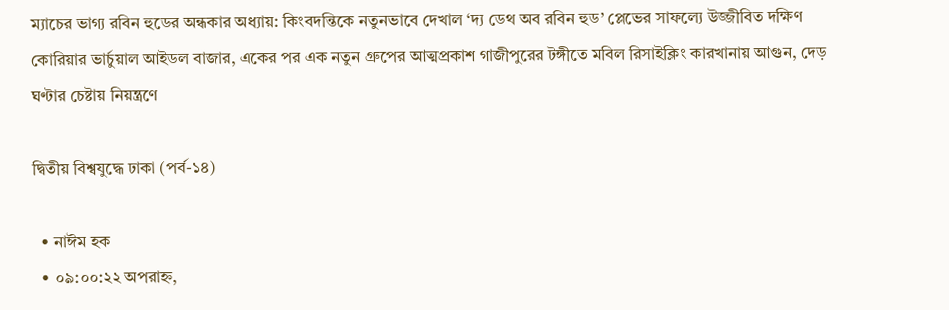ম্যাচের ভাগ্য রবিন হুডের অন্ধকার অধ্যায়: কিংবদন্তিকে নতুনভাবে দেখাল ‘দ্য ডেথ অব রবিন হুড’ প্লেভের সাফল্যে উজ্জীবিত দক্ষিণ কোরিয়ার ভার্চুয়াল আইডল বাজার, একের পর এক নতুন গ্রুপের আত্মপ্রকাশ গাজীপুরের টঙ্গীতে মবিল রিসাইক্লিং কারখানায় আগুন, দেড় ঘণ্টার চেষ্টায় নিয়ন্ত্রণে

দ্বিতীয় বিশ্বযুদ্ধে ঢাকা (পর্ব-১৪)

  • নাঈম হক
  • ০৯:০০:২২ অপরাহ্ন,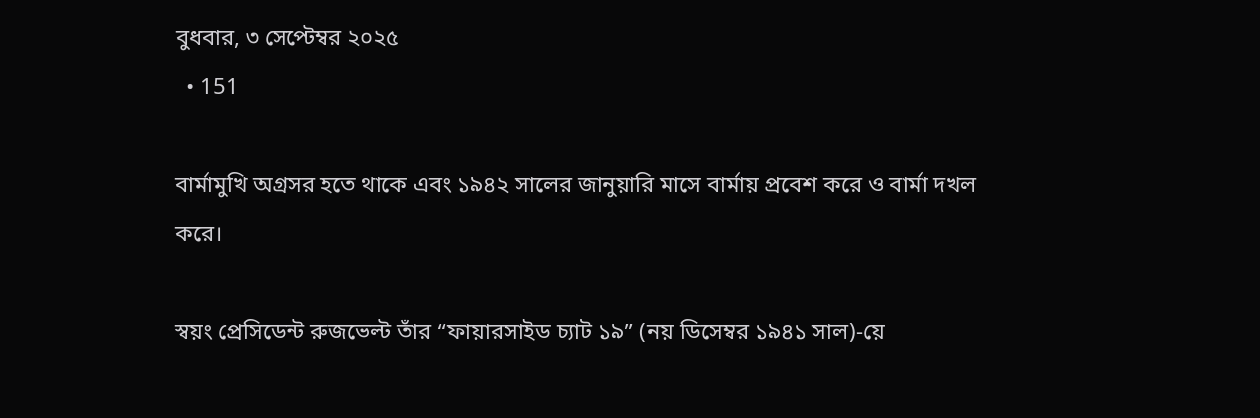বুধবার, ৩ সেপ্টেম্বর ২০২৫
  • 151

বার্মামুখি অগ্রসর হতে থাকে এবং ১৯৪২ সালের জানুয়ারি মাসে বার্মায় প্রবেশ করে ও বার্মা দখল করে।

স্বয়ং প্রেসিডেন্ট রুজভেল্ট তাঁর “ফায়ারসাইড চ্যাট ১৯” (নয় ডিসেম্বর ১৯৪১ সাল)-য়ে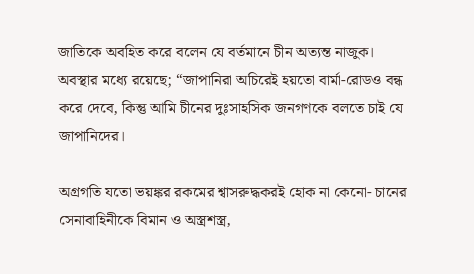জাতিকে অবহিত করে বলেন যে বর্তমানে চীন অত্যন্ত নাজুক। অবস্থার মধ্যে রয়েছে; “জাপানিরা অচিরেই হয়তো বার্মা-রোডও বন্ধ করে দেবে, কিন্তু আমি চীনের দুঃসাহসিক জনগণকে বলতে চাই যে জাপানিদের।

অগ্রগতি যতো ভয়ঙ্কর রকমের শ্বাসরুদ্ধকরই হোক না কেনো- চানের সেনাবাহিনীকে বিমান ও অস্ত্রশস্ত্র,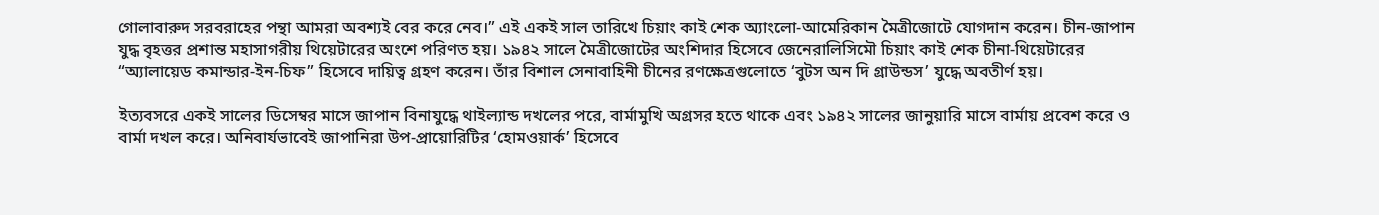গোলাবারুদ সরবরাহের পন্থা আমরা অবশ্যই বের করে নেব।” এই একই সাল তারিখে চিয়াং কাই শেক অ্যাংলো-আমেরিকান মৈত্রীজোটে যোগদান করেন। চীন-জাপান যুদ্ধ বৃহত্তর প্রশান্ত মহাসাগরীয় থিয়েটারের অংশে পরিণত হয়। ১৯৪২ সালে মৈত্রীজোটের অংশিদার হিসেবে জেনেরালিসিমৌ চিয়াং কাই শেক চীনা-থিয়েটারের “অ্যালায়েড কমান্ডার-ইন-চিফ” হিসেবে দায়িত্ব গ্রহণ করেন। তাঁর বিশাল সেনাবাহিনী চীনের রণক্ষেত্রগুলোতে ‘বুটস অন দি গ্রাউন্ডস’ যুদ্ধে অবতীর্ণ হয়।

ইত্যবসরে একই সালের ডিসেম্বর মাসে জাপান বিনাযুদ্ধে থাইল্যান্ড দখলের পরে, বার্মামুখি অগ্রসর হতে থাকে এবং ১৯৪২ সালের জানুয়ারি মাসে বার্মায় প্রবেশ করে ও বার্মা দখল করে। অনিবার্যভাবেই জাপানিরা উপ-প্রায়োরিটির ‘হোমওয়ার্ক’ হিসেবে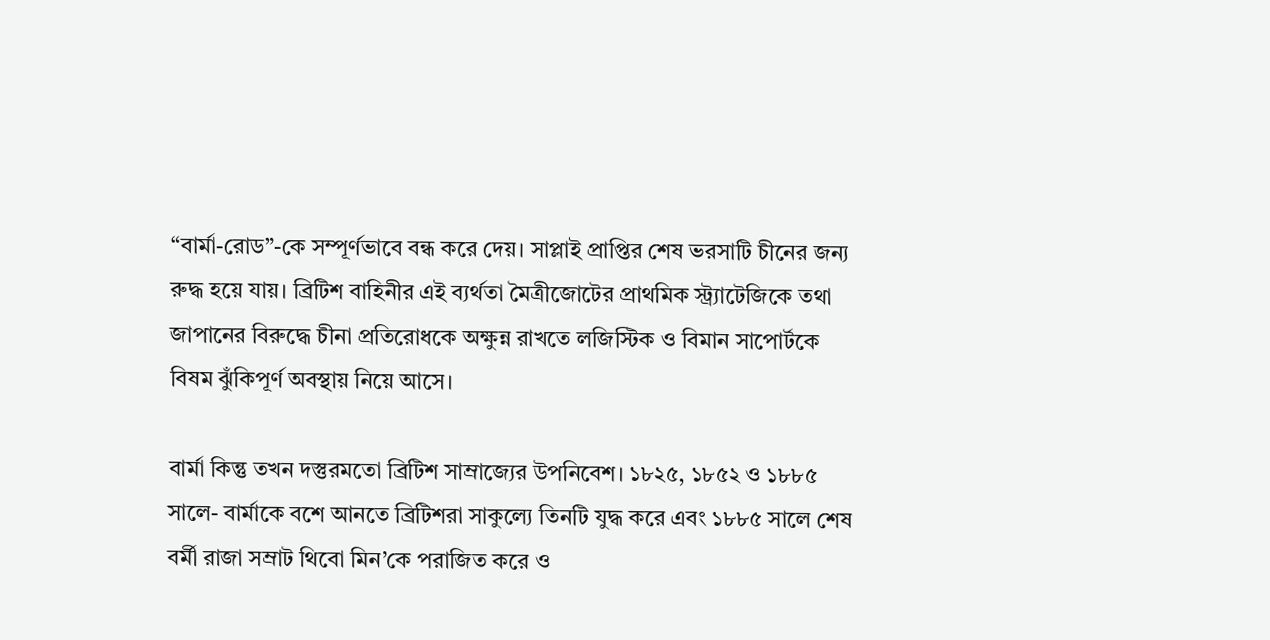“বার্মা-রোড”-কে সম্পূর্ণভাবে বন্ধ করে দেয়। সাপ্লাই প্রাপ্তির শেষ ভরসাটি চীনের জন্য রুদ্ধ হয়ে যায়। ব্রিটিশ বাহিনীর এই ব্যর্থতা মৈত্রীজোটের প্রাথমিক স্ট্র্যাটেজিকে তথা জাপানের বিরুদ্ধে চীনা প্রতিরোধকে অক্ষুন্ন রাখতে লজিস্টিক ও বিমান সাপোর্টকে বিষম ঝুঁকিপূর্ণ অবস্থায় নিয়ে আসে।

বার্মা কিন্তু তখন দস্তুরমতো ব্রিটিশ সাম্রাজ্যের উপনিবেশ। ১৮২৫, ১৮৫২ ও ১৮৮৫ সালে- বার্মাকে বশে আনতে ব্রিটিশরা সাকুল্যে তিনটি যুদ্ধ করে এবং ১৮৮৫ সালে শেষ বর্মী রাজা সম্রাট থিবো মিন’কে পরাজিত করে ও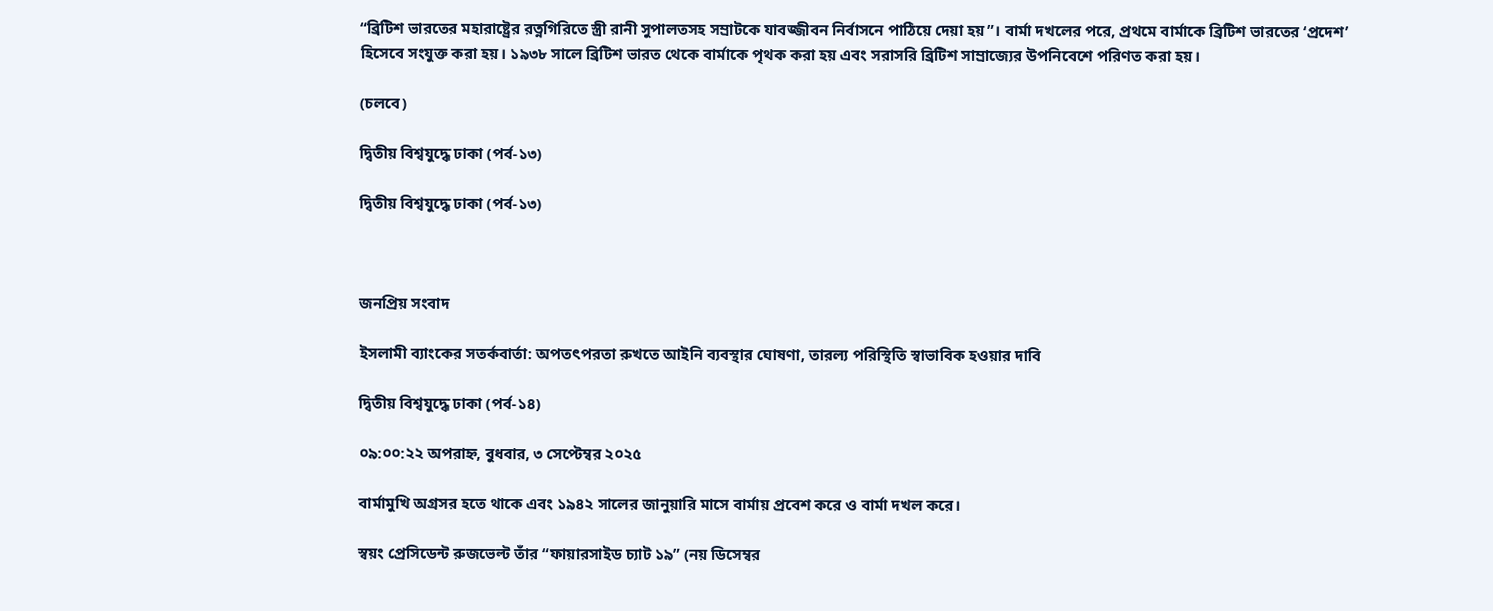“ব্রিটিশ ভারতের মহারাষ্ট্রের রত্নগিরিতে স্ত্রী রানী সুপালতসহ সম্রাটকে যাবজ্জীবন নির্বাসনে পাঠিয়ে দেয়া হয়”। বার্মা দখলের পরে, প্রথমে বার্মাকে ব্রিটিশ ভারতের ‘প্রদেশ’ হিসেবে সংযুক্ত করা হয়। ১৯৩৮ সালে ব্রিটিশ ভারত থেকে বার্মাকে পৃথক করা হয় এবং সরাসরি ব্রিটিশ সাম্রাজ্যের উপনিবেশে পরিণত করা হয়।

(চলবে)

দ্বিতীয় বিশ্বযুদ্ধে ঢাকা (পর্ব-১৩)

দ্বিতীয় বিশ্বযুদ্ধে ঢাকা (পর্ব-১৩)



জনপ্রিয় সংবাদ

ইসলামী ব্যাংকের সতর্কবার্তা: অপতৎপরতা রুখতে আইনি ব্যবস্থার ঘোষণা, তারল্য পরিস্থিতি স্বাভাবিক হওয়ার দাবি

দ্বিতীয় বিশ্বযুদ্ধে ঢাকা (পর্ব-১৪)

০৯:০০:২২ অপরাহ্ন, বুধবার, ৩ সেপ্টেম্বর ২০২৫

বার্মামুখি অগ্রসর হতে থাকে এবং ১৯৪২ সালের জানুয়ারি মাসে বার্মায় প্রবেশ করে ও বার্মা দখল করে।

স্বয়ং প্রেসিডেন্ট রুজভেল্ট তাঁর “ফায়ারসাইড চ্যাট ১৯” (নয় ডিসেম্বর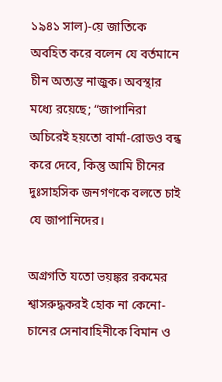১৯৪১ সাল)-য়ে জাতিকে অবহিত করে বলেন যে বর্তমানে চীন অত্যন্ত নাজুক। অবস্থার মধ্যে রয়েছে; “জাপানিরা অচিরেই হয়তো বার্মা-রোডও বন্ধ করে দেবে, কিন্তু আমি চীনের দুঃসাহসিক জনগণকে বলতে চাই যে জাপানিদের।

অগ্রগতি যতো ভয়ঙ্কর রকমের শ্বাসরুদ্ধকরই হোক না কেনো- চানের সেনাবাহিনীকে বিমান ও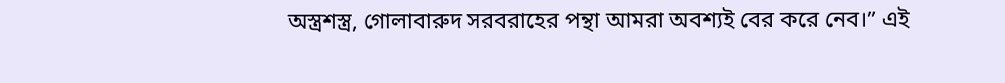অস্ত্রশস্ত্র, গোলাবারুদ সরবরাহের পন্থা আমরা অবশ্যই বের করে নেব।” এই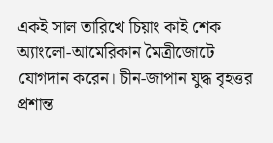একই সাল তারিখে চিয়াং কাই শেক অ্যাংলো-আমেরিকান মৈত্রীজোটে যোগদান করেন। চীন-জাপান যুদ্ধ বৃহত্তর প্রশান্ত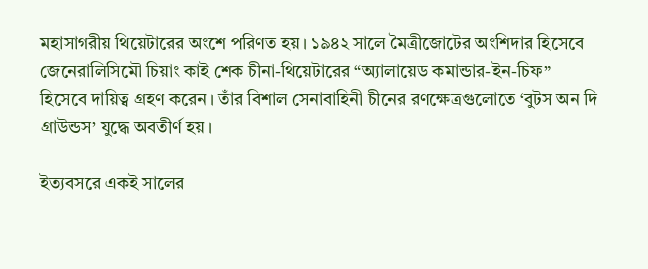মহাসাগরীয় থিয়েটারের অংশে পরিণত হয়। ১৯৪২ সালে মৈত্রীজোটের অংশিদার হিসেবে জেনেরালিসিমৌ চিয়াং কাই শেক চীনা-থিয়েটারের “অ্যালায়েড কমান্ডার-ইন-চিফ” হিসেবে দায়িত্ব গ্রহণ করেন। তাঁর বিশাল সেনাবাহিনী চীনের রণক্ষেত্রগুলোতে ‘বুটস অন দি গ্রাউন্ডস’ যুদ্ধে অবতীর্ণ হয়।

ইত্যবসরে একই সালের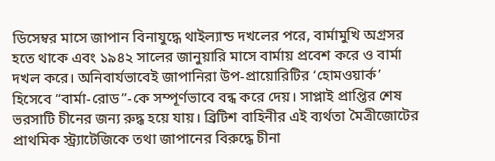ডিসেম্বর মাসে জাপান বিনাযুদ্ধে থাইল্যান্ড দখলের পরে, বার্মামুখি অগ্রসর হতে থাকে এবং ১৯৪২ সালের জানুয়ারি মাসে বার্মায় প্রবেশ করে ও বার্মা দখল করে। অনিবার্যভাবেই জাপানিরা উপ-প্রায়োরিটির ‘হোমওয়ার্ক’ হিসেবে “বার্মা-রোড”-কে সম্পূর্ণভাবে বন্ধ করে দেয়। সাপ্লাই প্রাপ্তির শেষ ভরসাটি চীনের জন্য রুদ্ধ হয়ে যায়। ব্রিটিশ বাহিনীর এই ব্যর্থতা মৈত্রীজোটের প্রাথমিক স্ট্র্যাটেজিকে তথা জাপানের বিরুদ্ধে চীনা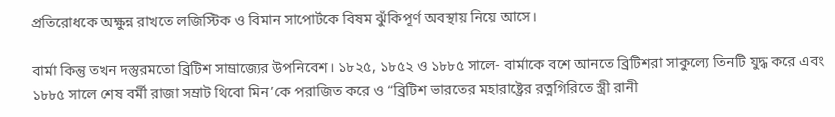প্রতিরোধকে অক্ষুন্ন রাখতে লজিস্টিক ও বিমান সাপোর্টকে বিষম ঝুঁকিপূর্ণ অবস্থায় নিয়ে আসে।

বার্মা কিন্তু তখন দস্তুরমতো ব্রিটিশ সাম্রাজ্যের উপনিবেশ। ১৮২৫, ১৮৫২ ও ১৮৮৫ সালে- বার্মাকে বশে আনতে ব্রিটিশরা সাকুল্যে তিনটি যুদ্ধ করে এবং ১৮৮৫ সালে শেষ বর্মী রাজা সম্রাট থিবো মিন’কে পরাজিত করে ও “ব্রিটিশ ভারতের মহারাষ্ট্রের রত্নগিরিতে স্ত্রী রানী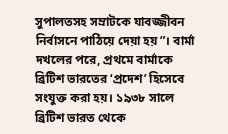সুপালতসহ সম্রাটকে যাবজ্জীবন নির্বাসনে পাঠিয়ে দেয়া হয়”। বার্মা দখলের পরে, প্রথমে বার্মাকে ব্রিটিশ ভারতের ‘প্রদেশ’ হিসেবে সংযুক্ত করা হয়। ১৯৩৮ সালে ব্রিটিশ ভারত থেকে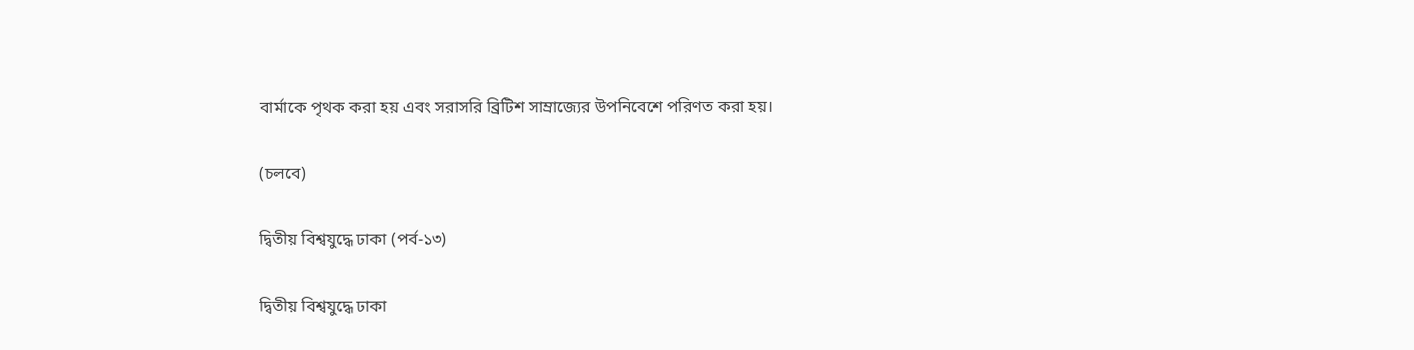বার্মাকে পৃথক করা হয় এবং সরাসরি ব্রিটিশ সাম্রাজ্যের উপনিবেশে পরিণত করা হয়।

(চলবে)

দ্বিতীয় বিশ্বযুদ্ধে ঢাকা (পর্ব-১৩)

দ্বিতীয় বিশ্বযুদ্ধে ঢাকা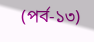(পর্ব-১৩)